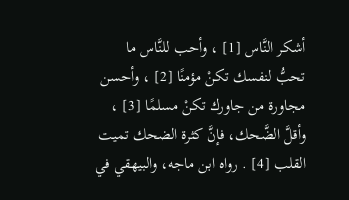أشكر النَّاس [1] ، وأحب للنَّاس ما تحبُّ لنفسك تكنْ مؤمنًا [2] ، وأحسن مجاورة من جاورك تكنْ مسلمًا [3] ، وأقلَّ الضَّحك، فإنَّ كثرة الضحك تميت القلب [4] . رواه ابن ماجه، والبيهقي في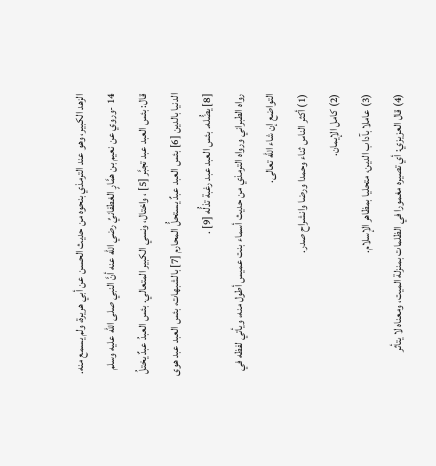الزهد الكبير، وهو عند الترمذي بنحوه من حديث الحسن عن أبي هريرة، ولم يسمع منه.
14 -وروي عن نعيم بن همَّارٍ الغطفانيِّ رضي الله عنه أنَّ النبي صلى الله عليه وسلم قال: بئس العبد عبد تجبَّر [5] ، واختال، ونسي الكبير المتعالي. بئس العبدُ عبدٌ يختلُ الدنيا بالدين [6] بئس العبد عبدٌ يستحلُّ المحارم [7] بالشبهات، بئس العبد عبد هوى [8] يضُّله. بئس العبد عبد رغبة تذلُّه [9] .
رواه الطبراني ورواه الترمذي من حديث أسماء بنت عميس أطول منه، ويأتي لفظه في التواضع إن شاء الله تعالى.
(1) أكثر الناس ثناء وحمدا ورضا وانشراح صدر.
(2) كامل الإيمان.
(3) عاملا بآداب الدين، متحليا بمظاهر الإسلام.
(4) قال العزيزي: أي تصيره مغمورا في الظلمات بمنزلة الميت، ومعناه لا يتأثر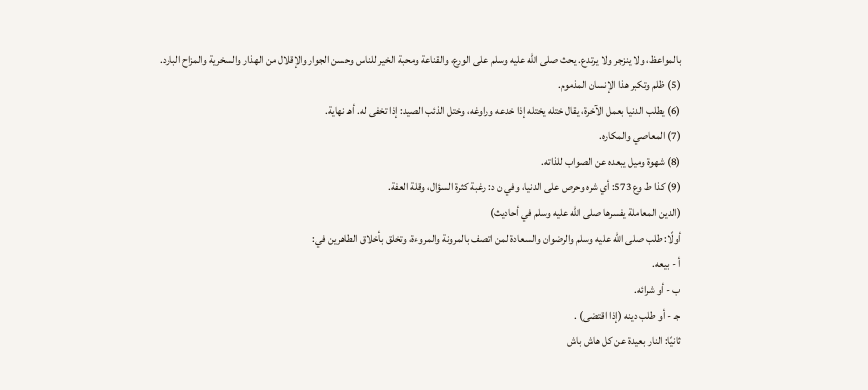بالمواعظ، ولا ينزجر ولا يرتدع. يحث صلى الله عليه وسلم على الورع، والقناعة ومحبة الخير للناس وحسن الجوار والإقلال من الهذار والسخرية والمزاح البارد.
(5) ظلم وتكبر هذا الإنسان المذموم.
(6) يطلب الدنيا بعمل الآخرة، يقال ختله يختله إذا خدعه وراوغه، وختل الذئب الصيد: إذا تخفى له. أهـ نهاية.
(7) المعاصي والمكاره.
(8) شهوة وميل يبعده عن الصواب للذاته.
(9) كذا ط وع 573: أي شره وحرص على الدنيا، وفي ن د: رغبة كثرة السؤال، وقلة العفة.
(الدين المعاملة يفسرها صلى الله عليه وسلم في أحاديث)
أولًا: طلب صلى الله عليه وسلم والرضوان والسعادة لمن اتصف بالمرونة والمروءة، وتخلق بأخلاق الطاهرين في:
أ - بيعه.
ب - أو شرائه.
جـ - أو طلب دينه (إذا اقتضى) .
ثانيًا: النار بعيدة عن كل هاش باش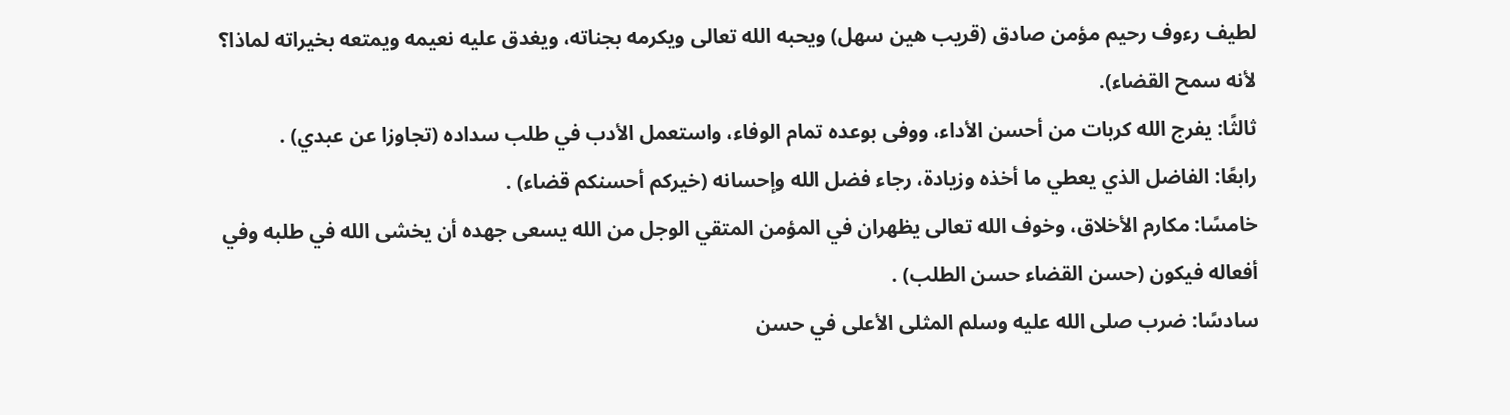لطيف رءوف رحيم مؤمن صادق (قريب هين سهل) ويحبه الله تعالى ويكرمه بجناته، ويغدق عليه نعيمه ويمتعه بخيراته لماذا؟ لأنه سمح القضاء).
ثالثًا: يفرج الله كربات من أحسن الأداء، ووفى بوعده تمام الوفاء، واستعمل الأدب في طلب سداده (تجاوزا عن عبدي) .
رابعًا: الفاضل الذي يعطي ما أخذه وزيادة، رجاء فضل الله وإحسانه (خيركم أحسنكم قضاء) .
خامسًا: مكارم الأخلاق، وخوف الله تعالى يظهران في المؤمن المتقي الوجل من الله يسعى جهده أن يخشى الله في طلبه وفي أفعاله فيكون (حسن القضاء حسن الطلب) .
سادسًا: ضرب صلى الله عليه وسلم المثلى الأعلى في حسن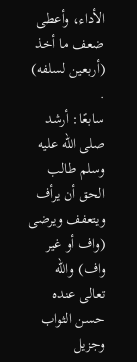الأداء، وأعطى ضعف ما أخذ (أربعين لسلفه) .
سابعًا: أرشد صلى الله عليه وسلم طالب الحق أن يرأف ويتعفف ويرضى (واف أو غير واف) والله تعالى عنده حسن الثواب وجزيل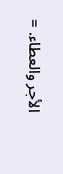الأجر والعطاء. =